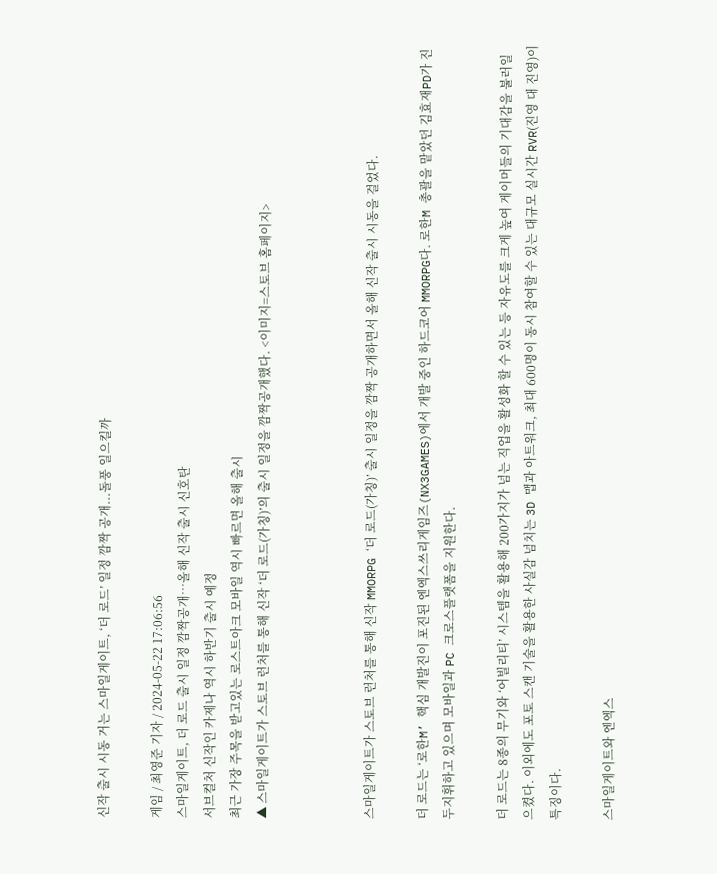신작 출시 시동 거는 스마일게이트, ‘더 로드’ 일정 깜짝 공개...돌풍 일으킬까

게임 / 최영준 기자 / 2024-05-22 17:06:56
스마일게이트, 더 로드 출시 일정 깜짝공개…올해 신작 출시 신호탄
서브컬처 신작인 카제나 역시 하반기 출시 예정
최근 가장 주목을 받고있는 로스트아크 모바일 역시 빠르면 올해 출시
▲ 스마일게이트가 스토브 런처를 통해 신작 ‘더 로드(가칭)’의 출시 일정을 깜짝공개했다. <이미지=스토브 홈페이지>



스마일게이트가 스토브 런처를 통해 신작 MMORPG ‘더 로드(가칭)’ 출시 일정을 깜짝 공개하면서 올해 신작 출시 시동을 걸었다.

더 로드는 ‘로한M’ 핵심 개발진이 포진된 엔엑스쓰리게임즈(NX3GAMES)에서 개발 중인 하드코어 MMORPG다. 로한M 총괄을 맡았던 김효재PD가 진두지휘하고 있으며 모바일과 PC 크로스플랫폼을 지원한다.

더 로드는 8종의 무기와 ‘어빌리티’ 시스템을 활용해 200가지가 넘는 직업을 활성화 할 수 있는 등 자유도를 크게 높여 게이머들의 기대감을 불러일으켰다. 이외에도 포토 스캔 기술을 활용한 사실감 넘치는 3D 맵과 아트워크, 최대 600명이 동시 참여할 수 있는 대규모 실시간 RVR(진영 대 진영)이 특징이다.

스마일게이트와 엔엑스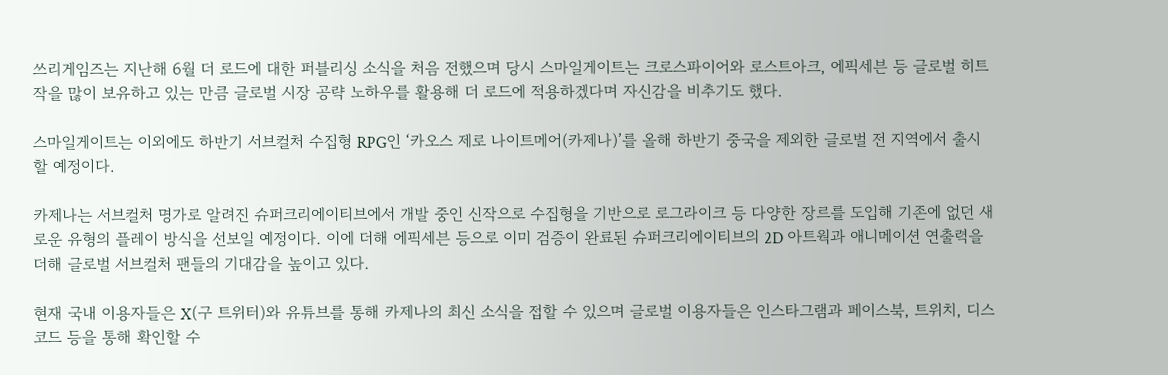쓰리게임즈는 지난해 6월 더 로드에 대한 퍼블리싱 소식을 처음 전했으며 당시 스마일게이트는 크로스파이어와 로스트아크, 에픽세븐 등 글로벌 히트작을 많이 보유하고 있는 만큼 글로벌 시장 공략 노하우를 활용해 더 로드에 적용하겠다며 자신감을 비추기도 했다.

스마일게이트는 이외에도 하반기 서브컬처 수집형 RPG인 ‘카오스 제로 나이트메어(카제나)’를 올해 하반기 중국을 제외한 글로벌 전 지역에서 출시할 예정이다.

카제나는 서브컬처 명가로 알려진 슈퍼크리에이티브에서 개발 중인 신작으로 수집형을 기반으로 로그라이크 등 다양한 장르를 도입해 기존에 없던 새로운 유형의 플레이 방식을 선보일 예정이다. 이에 더해 에픽세븐 등으로 이미 검증이 완료된 슈퍼크리에이티브의 2D 아트웍과 애니메이션 연출력을 더해 글로벌 서브컬처 팬들의 기대감을 높이고 있다.

현재 국내 이용자들은 X(구 트위터)와 유튜브를 통해 카제나의 최신 소식을 접할 수 있으며 글로벌 이용자들은 인스타그램과 페이스북, 트위치, 디스코드 등을 통해 확인할 수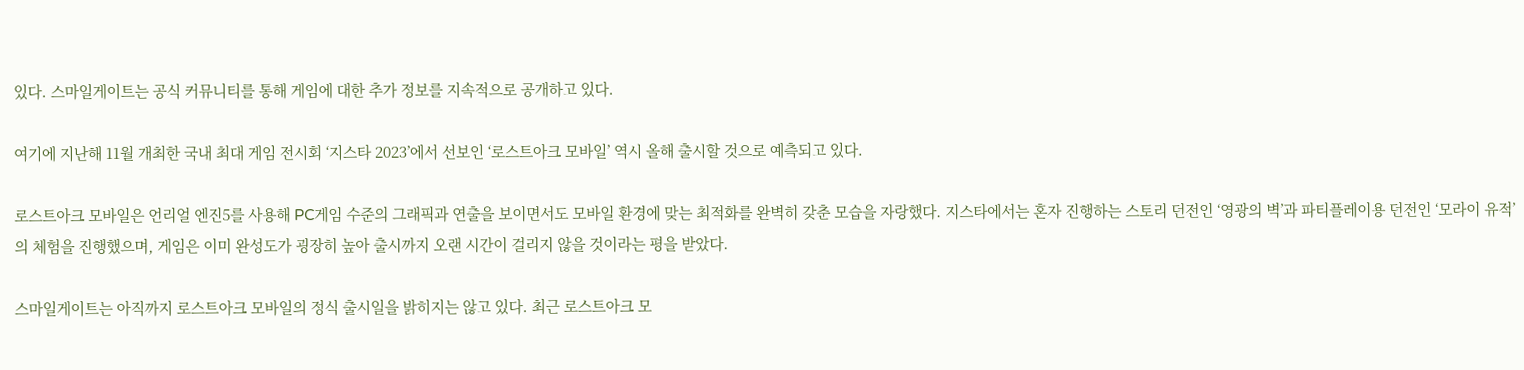있다. 스마일게이트는 공식 커뮤니티를 통해 게임에 대한 추가 정보를 지속적으로 공개하고 있다.

여기에 지난해 11월 개최한 국내 최대 게임 전시회 ‘지스타 2023’에서 선보인 ‘로스트아크 모바일’ 역시 올해 출시할 것으로 예측되고 있다.

로스트아크 모바일은 언리얼 엔진5를 사용해 PC게임 수준의 그래픽과 연출을 보이면서도 모바일 환경에 맞는 최적화를 완벽히 갖춘 모습을 자랑했다. 지스타에서는 혼자 진행하는 스토리 던전인 ‘영광의 벽’과 파티플레이용 던전인 ‘모라이 유적’의 체험을 진행했으며, 게임은 이미 완성도가 굉장히 높아 출시까지 오랜 시간이 걸리지 않을 것이라는 평을 받았다.

스마일게이트는 아직까지 로스트아크 모바일의 정식 출시일을 밝히지는 않고 있다. 최근 로스트아크 모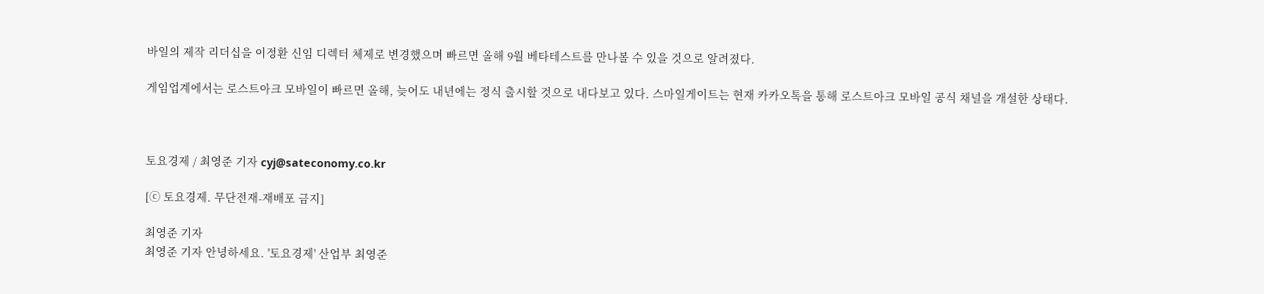바일의 제작 리더십을 이정환 신임 디렉터 체제로 변경했으며 빠르면 올해 9월 베타테스트를 만나볼 수 있을 것으로 알려졌다.

게임업계에서는 로스트아크 모바일이 빠르면 올해, 늦어도 내년에는 정식 출시할 것으로 내다보고 있다. 스마일게이트는 현재 카카오톡을 통해 로스트아크 모바일 공식 채널을 개설한 상태다.



토요경제 / 최영준 기자 cyj@sateconomy.co.kr

[ⓒ 토요경제. 무단전재-재배포 금지]

최영준 기자
최영준 기자 안녕하세요. '토요경제' 산업부 최영준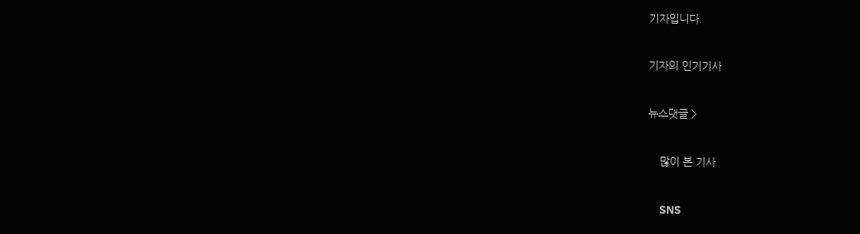기자입니다.

기자의 인기기사

뉴스댓글 >

    많이 본 기사

    SNS